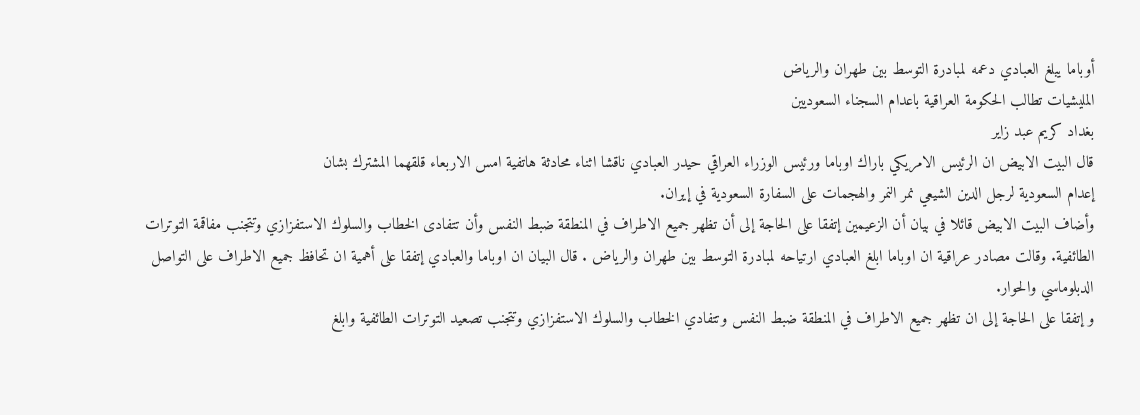أوباما يبلغ العبادي دعمه لمبادرة التوسط بين طهران والرياض
المليشيات تطالب الحكومة العراقية باعدام السجناء السعوديين
بغداد كريم عبد زاير
قال البيت الابيض ان الرئيس الامريكي باراك اوباما ورئيس الوزراء العراقي حيدر العبادي ناقشا اثناء محادثة هاتفية امس الاربعاء قلقهما المشترك بشان
إعدام السعودية لرجل الدين الشيعي نمر النمر والهجمات على السفارة السعودية في إيران.
وأضاف البيت الابيض قائلا في بيان أن الزعيمين إتفقا على الحاجة إلى أن تظهر جميع الاطراف في المنطقة ضبط النفس وأن تتفادى الخطاب والسلوك الاستفزازي وتتجنب مفاقمة التوترات الطائفية. وقالت مصادر عراقية ان اوباما ابلغ العبادي ارتياحه لمبادرة التوسط بين طهران والرياض . قال البيان ان اوباما والعبادي إتفقا على أهمية ان تحافظ جميع الاطراف على التواصل الدبلوماسي والحوار.
و إتفقا على الحاجة إلى ان تظهر جميع الاطراف في المنطقة ضبط النفس وتتفادي الخطاب والسلوك الاستفزازي وتتجنب تصعيد التوترات الطائفية وابلغ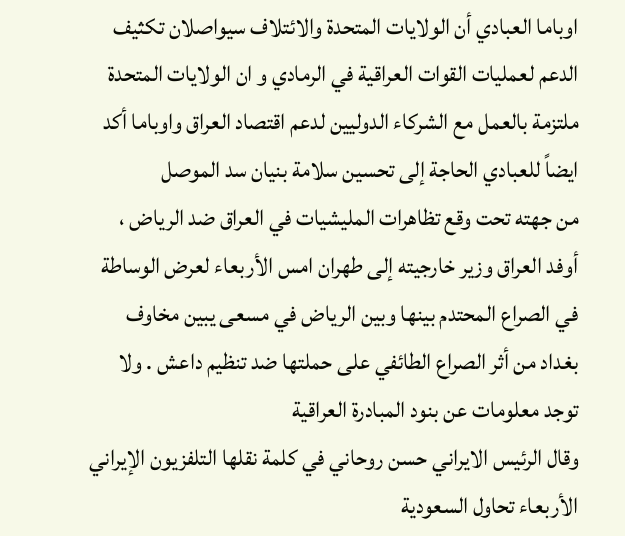اوباما العبادي أن الولايات المتحدة والائتلاف سيواصلان تكثيف الدعم لعمليات القوات العراقية في الرمادي و ان الولايات المتحدة ملتزمة بالعمل مع الشركاء الدوليين لدعم اقتصاد العراق واوباما أكد ايضاً للعبادي الحاجة إلى تحسين سلامة بنيان سد الموصل
من جهته تحت وقع تظاهرات المليشيات في العراق ضد الرياض ، أوفد العراق وزير خارجيته إلى طهران امس الأربعاء لعرض الوساطة في الصراع المحتدم بينها وبين الرياض في مسعى يبين مخاوف بغداد من أثر الصراع الطائفي على حملتها ضد تنظيم داعش . ولا توجد معلومات عن بنود المبادرة العراقية
وقال الرئيس الايراني حسن روحاني في كلمة نقلها التلفزيون الإيراني الأربعاء تحاول السعودية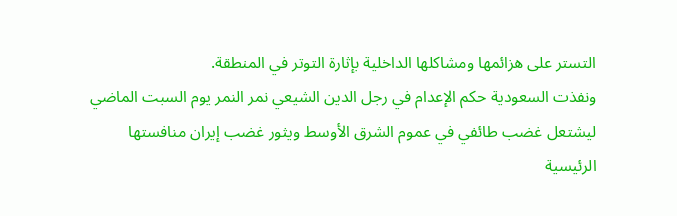التستر على هزائمها ومشاكلها الداخلية بإثارة التوتر في المنطقة.
ونفذت السعودية حكم الإعدام في رجل الدين الشيعي نمر النمر يوم السبت الماضي ليشتعل غضب طائفي في عموم الشرق الأوسط ويثور غضب إيران منافستها الرئيسية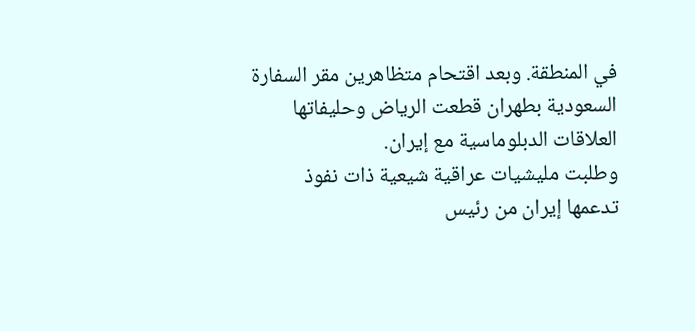في المنطقة. وبعد اقتحام متظاهرين مقر السفارة السعودية بطهران قطعت الرياض وحليفاتها العلاقات الدبلوماسية مع إيران.
وطلبت مليشيات عراقية شيعية ذات نفوذ تدعمها إيران من رئيس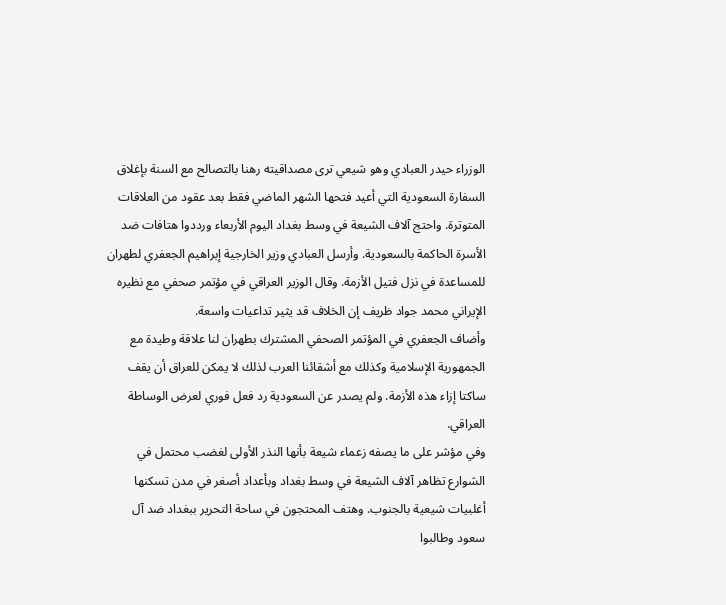الوزراء حيدر العبادي وهو شيعي ترى مصداقيته رهنا بالتصالح مع السنة بإغلاق السفارة السعودية التي أعيد فتحها الشهر الماضي فقط بعد عقود من العلاقات المتوترة. واحتج آلاف الشيعة في وسط بغداد اليوم الأربعاء ورددوا هتافات ضد الأسرة الحاكمة بالسعودية. وأرسل العبادي وزير الخارجية إبراهيم الجعفري لطهران للمساعدة في نزل فتيل الأزمة. وقال الوزير العراقي في مؤتمر صحفي مع نظيره الإيراني محمد جواد ظريف إن الخلاف قد يثير تداعيات واسعة.
وأضاف الجعفري في المؤتمر الصحفي المشترك بطهران لنا علاقة وطيدة مع الجمهورية الإسلامية وكذلك مع أشقائنا العرب لذلك لا يمكن للعراق أن يقف ساكتا إزاء هذه الأزمة. ولم يصدر عن السعودية رد فعل فوري لعرض الوساطة العراقي.
وفي مؤشر على ما يصفه زعماء شيعة بأنها النذر الأولى لغضب محتمل في الشوارع تظاهر آلاف الشيعة في وسط بغداد وبأعداد أصغر في مدن تسكنها أغلبيات شيعية بالجنوب. وهتف المحتجون في ساحة التحرير ببغداد ضد آل سعود وطالبوا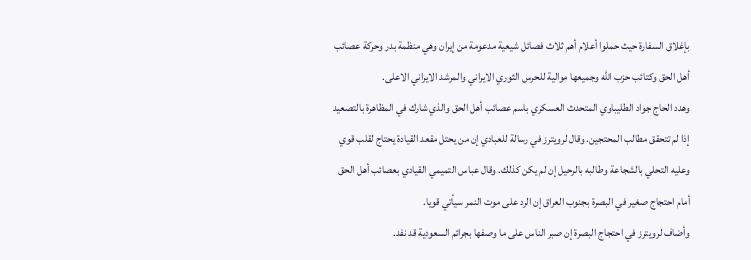بإغلاق السفارة حيث حملوا أعلام أهم ثلاث فصائل شيعية مدعومة من إيران وهي منظمة بدر وحركة عصائب أهل الحق وكتائب حزب الله وجميعها موالية للحرس الثوري الايراني والمرشد الايراني الاعلى.
وهدد الحاج جواد الطليباوي المتحدث العسكري باسم عصائب أهل الحق والذي شارك في المظاهرة بالتصعيد إذا لم تتحقق مطالب المحتجين. وقال لرويترز في رسالة للعبادي إن من يحتل مقعد القيادة يحتاج لقلب قوي وعليه التحلي بالشجاعة وطالبه بالرحيل إن لم يكن كذلك. وقال عباس التميمي القيادي بعصائب أهل الحق أمام احتجاج صغير في البصرة بجنوب العراق إن الرد على موت النمر سيأتي قويا.
وأضاف لرويترز في احتجاج البصرة إن صبر الناس على ما وصفها بجرائم السعودية قد نفد.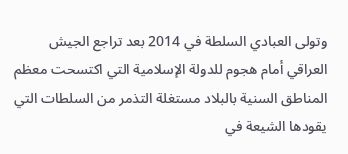وتولى العبادي السلطة في 2014 بعد تراجع الجيش العراقي أمام هجوم للدولة الإسلامية التي اكتسحت معظم المناطق السنية بالبلاد مستغلة التذمر من السلطات التي يقودها الشيعة في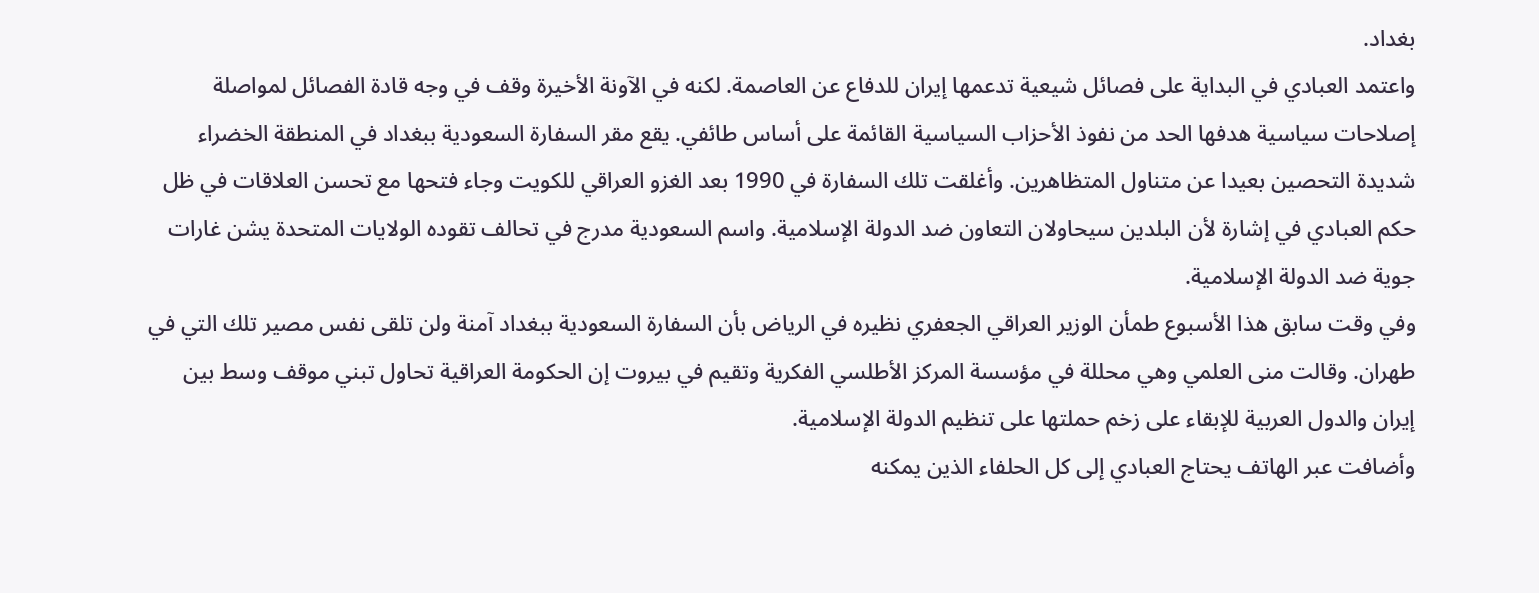بغداد.
واعتمد العبادي في البداية على فصائل شيعية تدعمها إيران للدفاع عن العاصمة. لكنه في الآونة الأخيرة وقف في وجه قادة الفصائل لمواصلة إصلاحات سياسية هدفها الحد من نفوذ الأحزاب السياسية القائمة على أساس طائفي. يقع مقر السفارة السعودية ببغداد في المنطقة الخضراء شديدة التحصين بعيدا عن متناول المتظاهرين. وأغلقت تلك السفارة في 1990 بعد الغزو العراقي للكويت وجاء فتحها مع تحسن العلاقات في ظل حكم العبادي في إشارة لأن البلدين سيحاولان التعاون ضد الدولة الإسلامية. واسم السعودية مدرج في تحالف تقوده الولايات المتحدة يشن غارات جوية ضد الدولة الإسلامية.
وفي وقت سابق هذا الأسبوع طمأن الوزير العراقي الجعفري نظيره في الرياض بأن السفارة السعودية ببغداد آمنة ولن تلقى نفس مصير تلك التي في طهران. وقالت منى العلمي وهي محللة في مؤسسة المركز الأطلسي الفكرية وتقيم في بيروت إن الحكومة العراقية تحاول تبني موقف وسط بين إيران والدول العربية للإبقاء على زخم حملتها على تنظيم الدولة الإسلامية.
وأضافت عبر الهاتف يحتاج العبادي إلى كل الحلفاء الذين يمكنه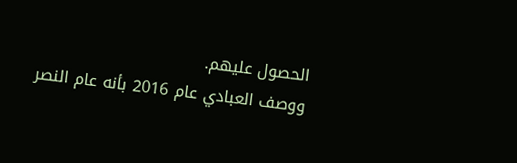الحصول عليهم.
ووصف العبادي عام 2016 بأنه عام النصر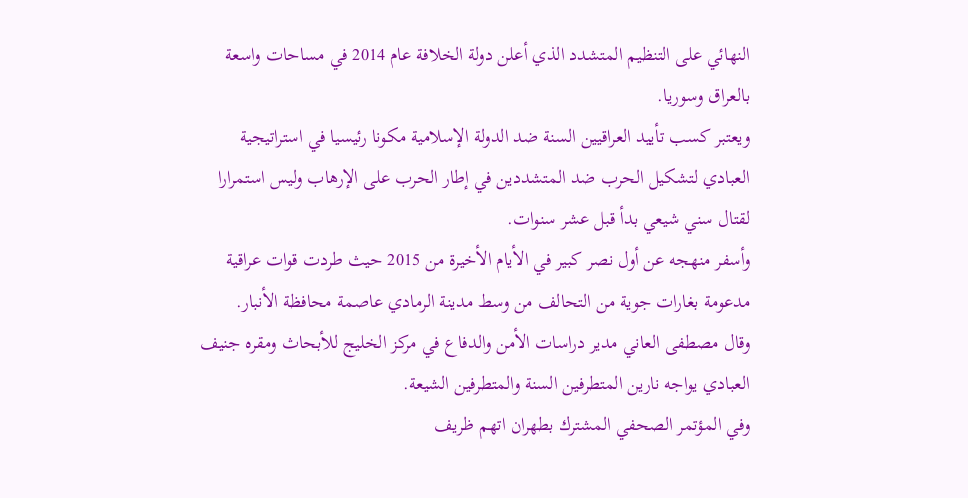النهائي على التنظيم المتشدد الذي أعلن دولة الخلافة عام 2014 في مساحات واسعة بالعراق وسوريا.
ويعتبر كسب تأييد العراقيين السنة ضد الدولة الإسلامية مكونا رئيسيا في استراتيجية العبادي لتشكيل الحرب ضد المتشددين في إطار الحرب على الإرهاب وليس استمرارا لقتال سني شيعي بدأ قبل عشر سنوات.
وأسفر منهجه عن أول نصر كبير في الأيام الأخيرة من 2015 حيث طردت قوات عراقية مدعومة بغارات جوية من التحالف من وسط مدينة الرمادي عاصمة محافظة الأنبار.
وقال مصطفى العاني مدير دراسات الأمن والدفاع في مركز الخليج للأبحاث ومقره جنيف العبادي يواجه نارين المتطرفين السنة والمتطرفين الشيعة.
وفي المؤتمر الصحفي المشترك بطهران اتهم ظريف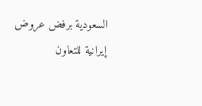السعودية برفض عروض إيرانية للتعاون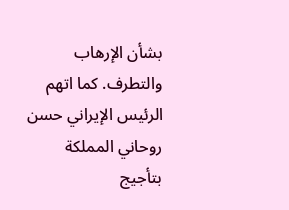بشأن الإرهاب والتطرف. كما اتهم الرئيس الإيراني حسن روحاني المملكة بتأجيج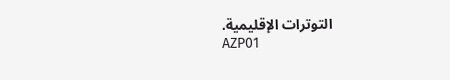التوترات الإقليمية.
AZP01